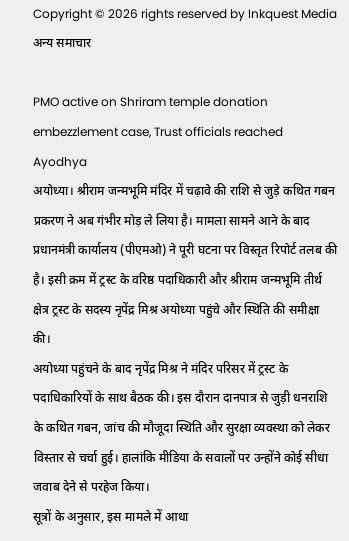Copyright © 2026 rights reserved by Inkquest Media
अन्य समाचार

PMO active on Shriram temple donation embezzlement case, Trust officials reached Ayodhya
अयोध्या। श्रीराम जन्मभूमि मंदिर में चढ़ावे की राशि से जुड़े कथित गबन प्रकरण ने अब गंभीर मोड़ ले लिया है। मामला सामने आने के बाद प्रधानमंत्री कार्यालय (पीएमओ) ने पूरी घटना पर विस्तृत रिपोर्ट तलब की है। इसी क्रम में ट्रस्ट के वरिष्ठ पदाधिकारी और श्रीराम जन्मभूमि तीर्थ क्षेत्र ट्रस्ट के सदस्य नृपेंद्र मिश्र अयोध्या पहुंचे और स्थिति की समीक्षा की।
अयोध्या पहुंचने के बाद नृपेंद्र मिश्र ने मंदिर परिसर में ट्रस्ट के पदाधिकारियों के साथ बैठक की। इस दौरान दानपात्र से जुड़ी धनराशि के कथित गबन, जांच की मौजूदा स्थिति और सुरक्षा व्यवस्था को लेकर विस्तार से चर्चा हुई। हालांकि मीडिया के सवालों पर उन्होंने कोई सीधा जवाब देने से परहेज किया।
सूत्रों के अनुसार, इस मामले में आधा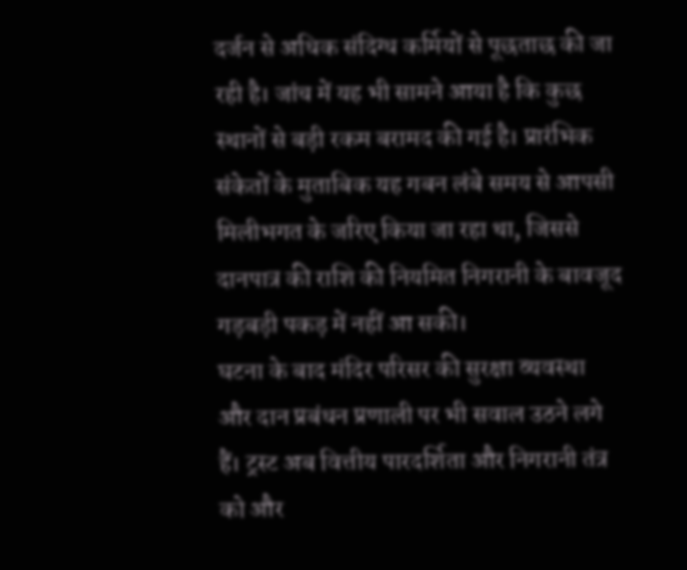दर्जन से अधिक संदिग्ध कर्मियों से पूछताछ की जा रही है। जांच में यह भी सामने आया है कि कुछ स्थानों से बड़ी रकम बरामद की गई है। प्रारंभिक संकेतों के मुताबिक यह गबन लंबे समय से आपसी मिलीभगत के जरिए किया जा रहा था, जिससे दानपात्र की राशि की नियमित निगरानी के बावजूद गड़बड़ी पकड़ में नहीं आ सकी।
घटना के बाद मंदिर परिसर की सुरक्षा व्यवस्था और दान प्रबंधन प्रणाली पर भी सवाल उठने लगे हैं। ट्रस्ट अब वित्तीय पारदर्शिता और निगरानी तंत्र को और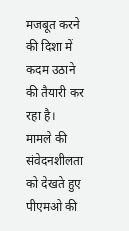मजबूत करने की दिशा में कदम उठाने की तैयारी कर रहा है।
मामले की संवेदनशीलता को देखते हुए पीएमओ की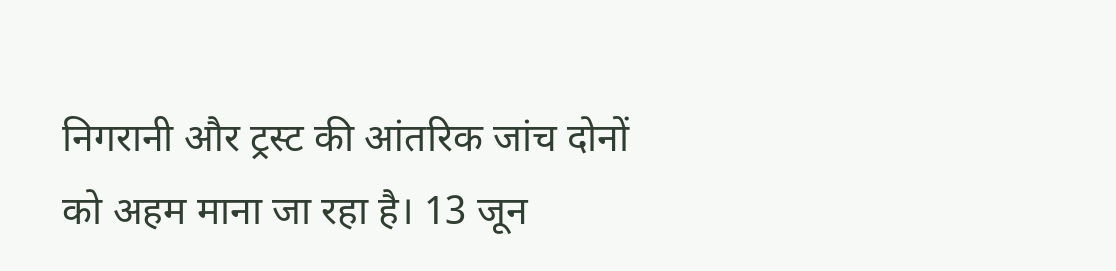निगरानी और ट्रस्ट की आंतरिक जांच दोनों को अहम माना जा रहा है। 13 जून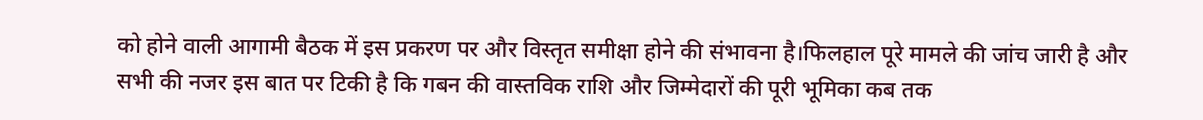को होने वाली आगामी बैठक में इस प्रकरण पर और विस्तृत समीक्षा होने की संभावना है।फिलहाल पूरे मामले की जांच जारी है और सभी की नजर इस बात पर टिकी है कि गबन की वास्तविक राशि और जिम्मेदारों की पूरी भूमिका कब तक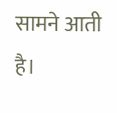सामने आती है।